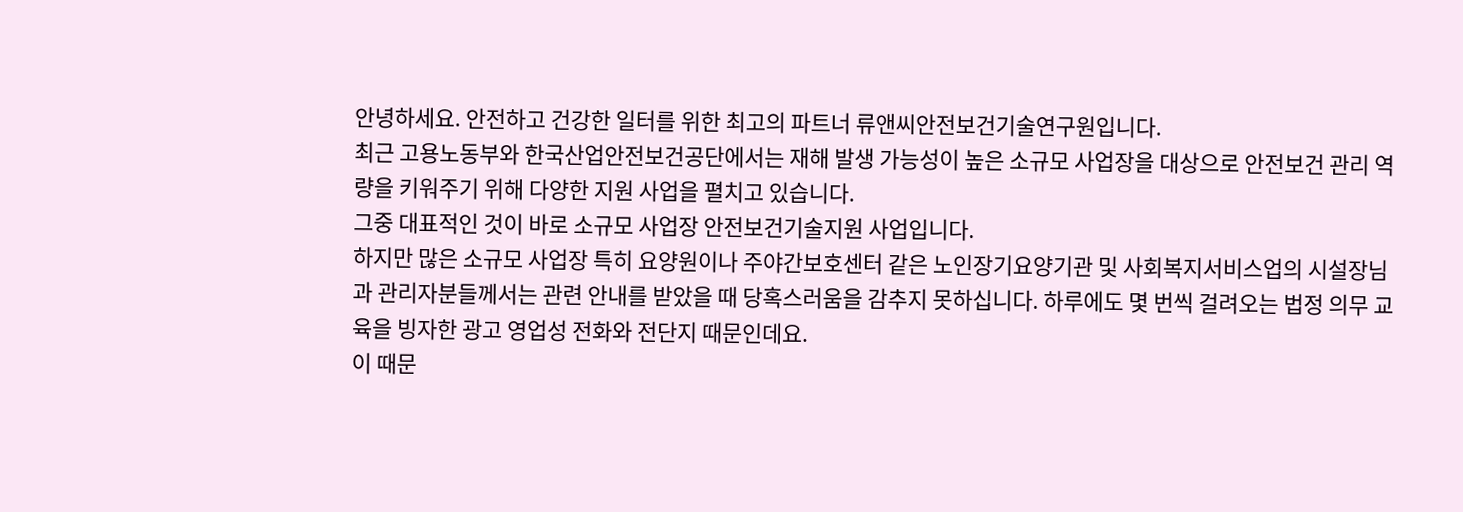안녕하세요. 안전하고 건강한 일터를 위한 최고의 파트너 류앤씨안전보건기술연구원입니다.
최근 고용노동부와 한국산업안전보건공단에서는 재해 발생 가능성이 높은 소규모 사업장을 대상으로 안전보건 관리 역량을 키워주기 위해 다양한 지원 사업을 펼치고 있습니다.
그중 대표적인 것이 바로 소규모 사업장 안전보건기술지원 사업입니다.
하지만 많은 소규모 사업장 특히 요양원이나 주야간보호센터 같은 노인장기요양기관 및 사회복지서비스업의 시설장님과 관리자분들께서는 관련 안내를 받았을 때 당혹스러움을 감추지 못하십니다. 하루에도 몇 번씩 걸려오는 법정 의무 교육을 빙자한 광고 영업성 전화와 전단지 때문인데요.
이 때문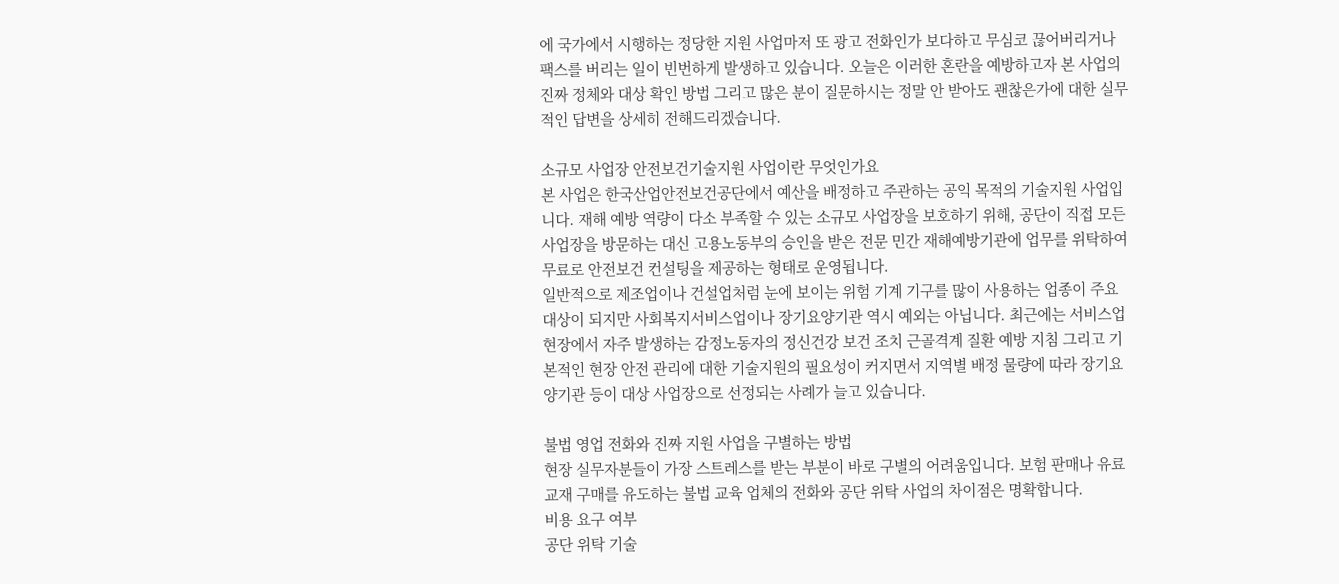에 국가에서 시행하는 정당한 지원 사업마저 또 광고 전화인가 보다하고 무심코 끊어버리거나 팩스를 버리는 일이 빈번하게 발생하고 있습니다. 오늘은 이러한 혼란을 예방하고자 본 사업의 진짜 정체와 대상 확인 방법 그리고 많은 분이 질문하시는 정말 안 받아도 괜찮은가에 대한 실무적인 답변을 상세히 전해드리겠습니다.

소규모 사업장 안전보건기술지원 사업이란 무엇인가요
본 사업은 한국산업안전보건공단에서 예산을 배정하고 주관하는 공익 목적의 기술지원 사업입니다. 재해 예방 역량이 다소 부족할 수 있는 소규모 사업장을 보호하기 위해, 공단이 직접 모든 사업장을 방문하는 대신 고용노동부의 승인을 받은 전문 민간 재해예방기관에 업무를 위탁하여 무료로 안전보건 컨설팅을 제공하는 형태로 운영됩니다.
일반적으로 제조업이나 건설업처럼 눈에 보이는 위험 기계 기구를 많이 사용하는 업종이 주요 대상이 되지만 사회복지서비스업이나 장기요양기관 역시 예외는 아닙니다. 최근에는 서비스업 현장에서 자주 발생하는 감정노동자의 정신건강 보건 조치 근골격계 질환 예방 지침 그리고 기본적인 현장 안전 관리에 대한 기술지원의 필요성이 커지면서 지역별 배정 물량에 따라 장기요양기관 등이 대상 사업장으로 선정되는 사례가 늘고 있습니다.

불법 영업 전화와 진짜 지원 사업을 구별하는 방법
현장 실무자분들이 가장 스트레스를 받는 부분이 바로 구별의 어려움입니다. 보험 판매나 유료 교재 구매를 유도하는 불법 교육 업체의 전화와 공단 위탁 사업의 차이점은 명확합니다.
비용 요구 여부
공단 위탁 기술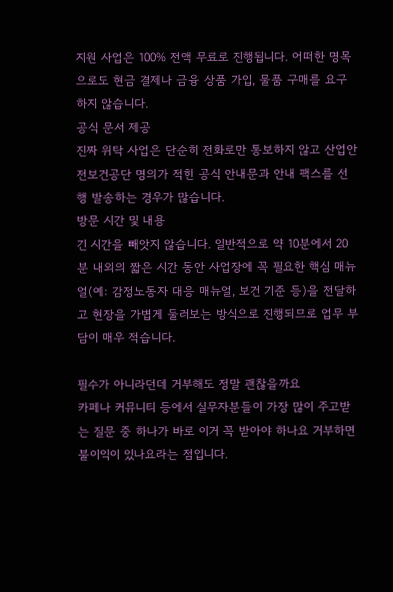지원 사업은 100% 전액 무료로 진행됩니다. 어떠한 명목으로도 현금 결제나 금융 상품 가입, 물품 구매를 요구하지 않습니다.
공식 문서 제공
진짜 위탁 사업은 단순히 전화로만 통보하지 않고 산업안전보건공단 명의가 적힌 공식 안내문과 안내 팩스를 선행 발송하는 경우가 많습니다.
방문 시간 및 내용
긴 시간을 빼앗지 않습니다. 일반적으로 약 10분에서 20분 내외의 짧은 시간 동안 사업장에 꼭 필요한 핵심 매뉴얼(예: 감정노동자 대응 매뉴얼, 보건 기준 등)을 전달하고 현장을 가볍게 둘러보는 방식으로 진행되므로 업무 부담이 매우 적습니다.

필수가 아니라던데 거부해도 정말 괜찮을까요
카페나 커뮤니티 등에서 실무자분들이 가장 많이 주고받는 질문 중 하나가 바로 이거 꼭 받아야 하나요 거부하면 불이익이 있나요라는 점입니다.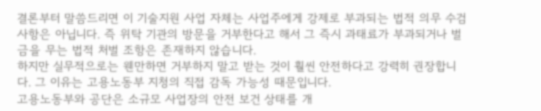결론부터 말씀드리면 이 기술지원 사업 자체는 사업주에게 강제로 부과되는 법적 의무 수검 사항은 아닙니다. 즉 위탁 기관의 방문을 거부한다고 해서 그 즉시 과태료가 부과되거나 벌금을 무는 법적 처벌 조항은 존재하지 않습니다.
하지만 실무적으로는 웬만하면 거부하지 말고 받는 것이 훨씬 안전하다고 강력히 권장합니다. 그 이유는 고용노동부 지청의 직접 감독 가능성 때문입니다.
고용노동부와 공단은 소규모 사업장의 안전 보건 상태를 개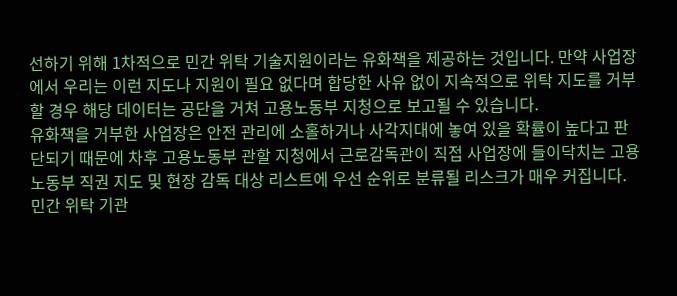선하기 위해 1차적으로 민간 위탁 기술지원이라는 유화책을 제공하는 것입니다. 만약 사업장에서 우리는 이런 지도나 지원이 필요 없다며 합당한 사유 없이 지속적으로 위탁 지도를 거부할 경우 해당 데이터는 공단을 거쳐 고용노동부 지청으로 보고될 수 있습니다.
유화책을 거부한 사업장은 안전 관리에 소홀하거나 사각지대에 놓여 있을 확률이 높다고 판단되기 때문에 차후 고용노동부 관할 지청에서 근로감독관이 직접 사업장에 들이닥치는 고용노동부 직권 지도 및 현장 감독 대상 리스트에 우선 순위로 분류될 리스크가 매우 커집니다.
민간 위탁 기관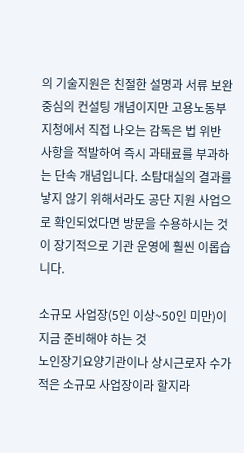의 기술지원은 친절한 설명과 서류 보완 중심의 컨설팅 개념이지만 고용노동부 지청에서 직접 나오는 감독은 법 위반 사항을 적발하여 즉시 과태료를 부과하는 단속 개념입니다. 소탐대실의 결과를 낳지 않기 위해서라도 공단 지원 사업으로 확인되었다면 방문을 수용하시는 것이 장기적으로 기관 운영에 훨씬 이롭습니다.

소규모 사업장(5인 이상~50인 미만)이 지금 준비해야 하는 것
노인장기요양기관이나 상시근로자 수가 적은 소규모 사업장이라 할지라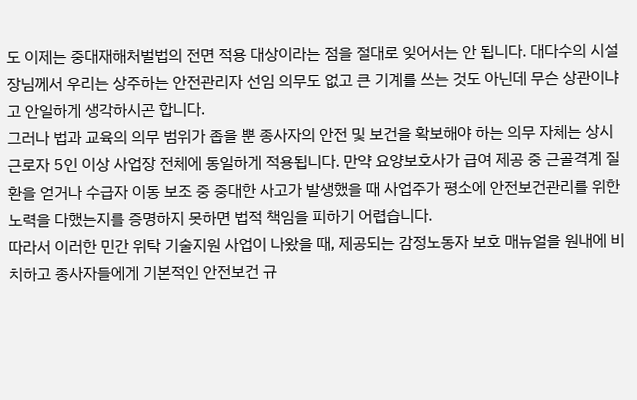도 이제는 중대재해처벌법의 전면 적용 대상이라는 점을 절대로 잊어서는 안 됩니다. 대다수의 시설장님께서 우리는 상주하는 안전관리자 선임 의무도 없고 큰 기계를 쓰는 것도 아닌데 무슨 상관이냐고 안일하게 생각하시곤 합니다.
그러나 법과 교육의 의무 범위가 좁을 뿐 종사자의 안전 및 보건을 확보해야 하는 의무 자체는 상시근로자 5인 이상 사업장 전체에 동일하게 적용됩니다. 만약 요양보호사가 급여 제공 중 근골격계 질환을 얻거나 수급자 이동 보조 중 중대한 사고가 발생했을 때 사업주가 평소에 안전보건관리를 위한 노력을 다했는지를 증명하지 못하면 법적 책임을 피하기 어렵습니다.
따라서 이러한 민간 위탁 기술지원 사업이 나왔을 때, 제공되는 감정노동자 보호 매뉴얼을 원내에 비치하고 종사자들에게 기본적인 안전보건 규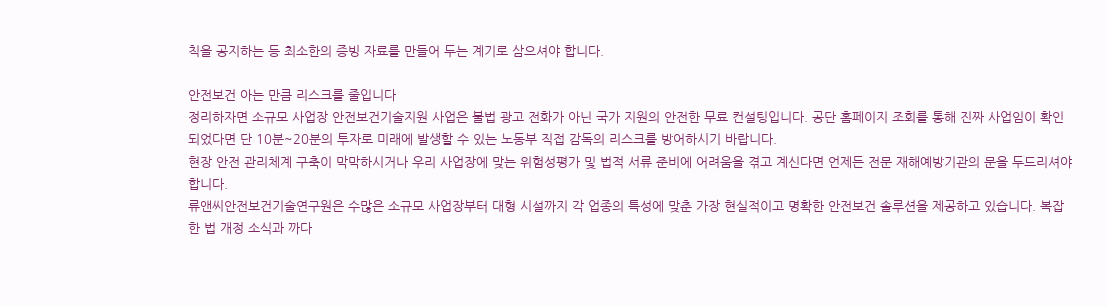칙을 공지하는 등 최소한의 증빙 자료를 만들어 두는 계기로 삼으셔야 합니다.

안전보건 아는 만큼 리스크를 줄입니다
정리하자면 소규모 사업장 안전보건기술지원 사업은 불법 광고 전화가 아닌 국가 지원의 안전한 무료 컨설팅입니다. 공단 홈페이지 조회를 통해 진짜 사업임이 확인되었다면 단 10분~20분의 투자로 미래에 발생할 수 있는 노동부 직접 감독의 리스크를 방어하시기 바랍니다.
현장 안전 관리체계 구축이 막막하시거나 우리 사업장에 맞는 위험성평가 및 법적 서류 준비에 어려움을 겪고 계신다면 언제든 전문 재해예방기관의 문을 두드리셔야 합니다.
류앤씨안전보건기술연구원은 수많은 소규모 사업장부터 대형 시설까지 각 업종의 특성에 맞춘 가장 현실적이고 명확한 안전보건 솔루션을 제공하고 있습니다. 복잡한 법 개정 소식과 까다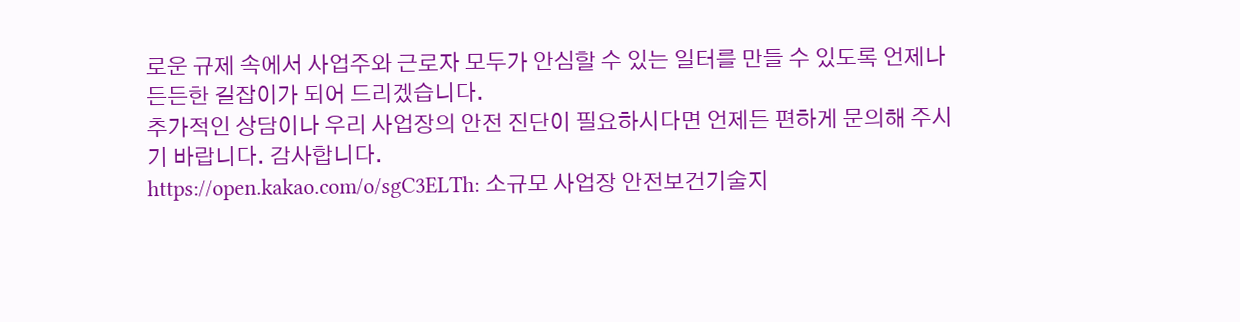로운 규제 속에서 사업주와 근로자 모두가 안심할 수 있는 일터를 만들 수 있도록 언제나 든든한 길잡이가 되어 드리겠습니다.
추가적인 상담이나 우리 사업장의 안전 진단이 필요하시다면 언제든 편하게 문의해 주시기 바랍니다. 감사합니다.
https://open.kakao.com/o/sgC3ELTh: 소규모 사업장 안전보건기술지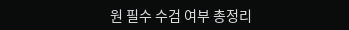원 필수 수검 여부 총정리